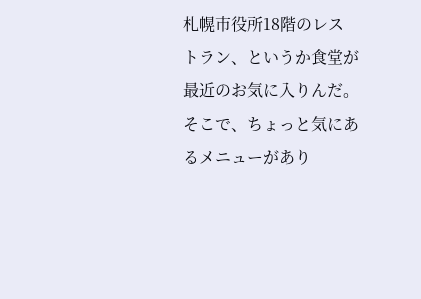札幌市役所18階のレストラン、というか食堂が最近のお気に入りんだ。そこで、ちょっと気にあるメニューがあり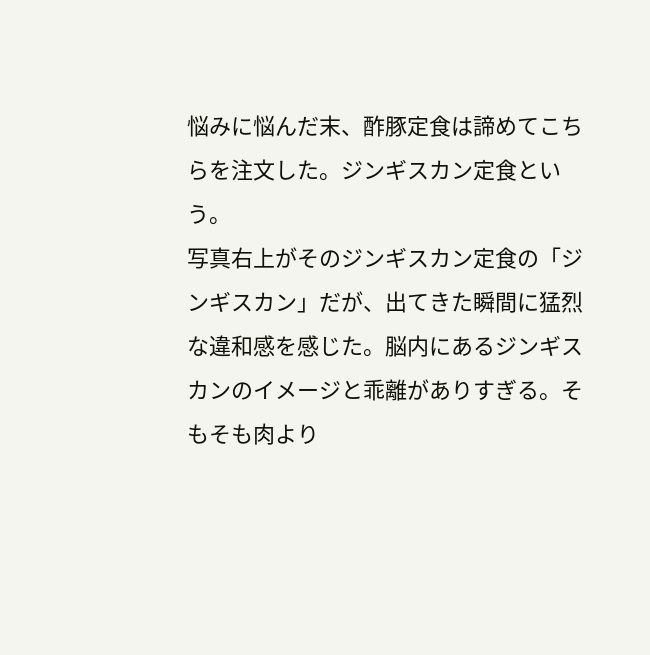悩みに悩んだ末、酢豚定食は諦めてこちらを注文した。ジンギスカン定食という。
写真右上がそのジンギスカン定食の「ジンギスカン」だが、出てきた瞬間に猛烈な違和感を感じた。脳内にあるジンギスカンのイメージと乖離がありすぎる。そもそも肉より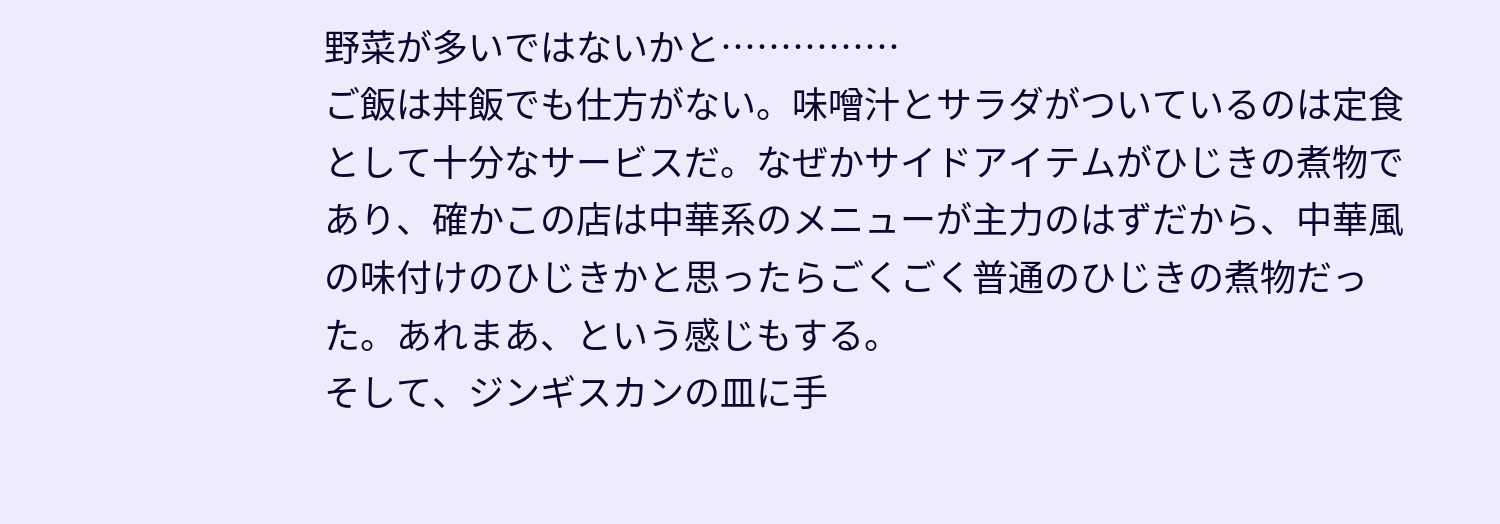野菜が多いではないかと……………
ご飯は丼飯でも仕方がない。味噌汁とサラダがついているのは定食として十分なサービスだ。なぜかサイドアイテムがひじきの煮物であり、確かこの店は中華系のメニューが主力のはずだから、中華風の味付けのひじきかと思ったらごくごく普通のひじきの煮物だった。あれまあ、という感じもする。
そして、ジンギスカンの皿に手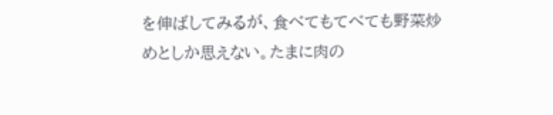を伸ばしてみるが、食べてもてべても野菜炒めとしか思えない。たまに肉の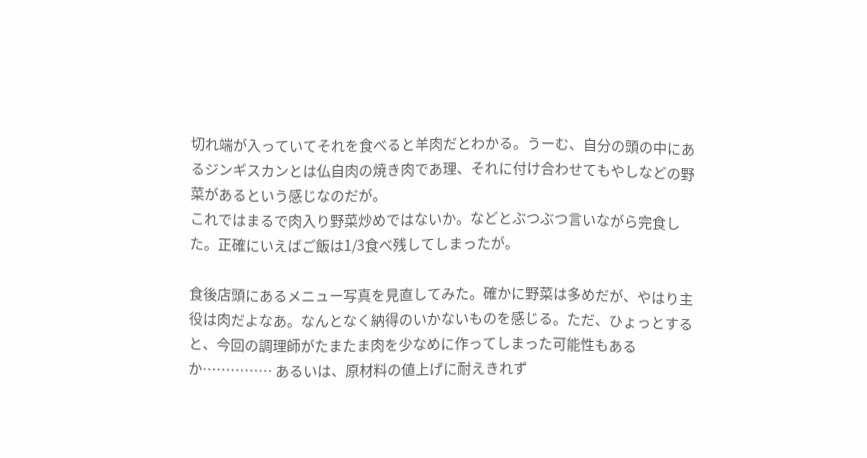切れ端が入っていてそれを食べると羊肉だとわかる。うーむ、自分の頭の中にあるジンギスカンとは仏自肉の焼き肉であ理、それに付け合わせてもやしなどの野菜があるという感じなのだが。
これではまるで肉入り野菜炒めではないか。などとぶつぶつ言いながら完食した。正確にいえばご飯は1/3食べ残してしまったが。

食後店頭にあるメニュー写真を見直してみた。確かに野菜は多めだが、やはり主役は肉だよなあ。なんとなく納得のいかないものを感じる。ただ、ひょっとすると、今回の調理師がたまたま肉を少なめに作ってしまった可能性もあるか…………… あるいは、原材料の値上げに耐えきれず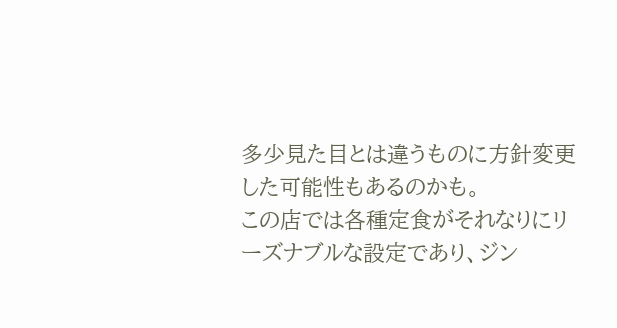多少見た目とは違うものに方針変更した可能性もあるのかも。
この店では各種定食がそれなりにリーズナブルな設定であり、ジン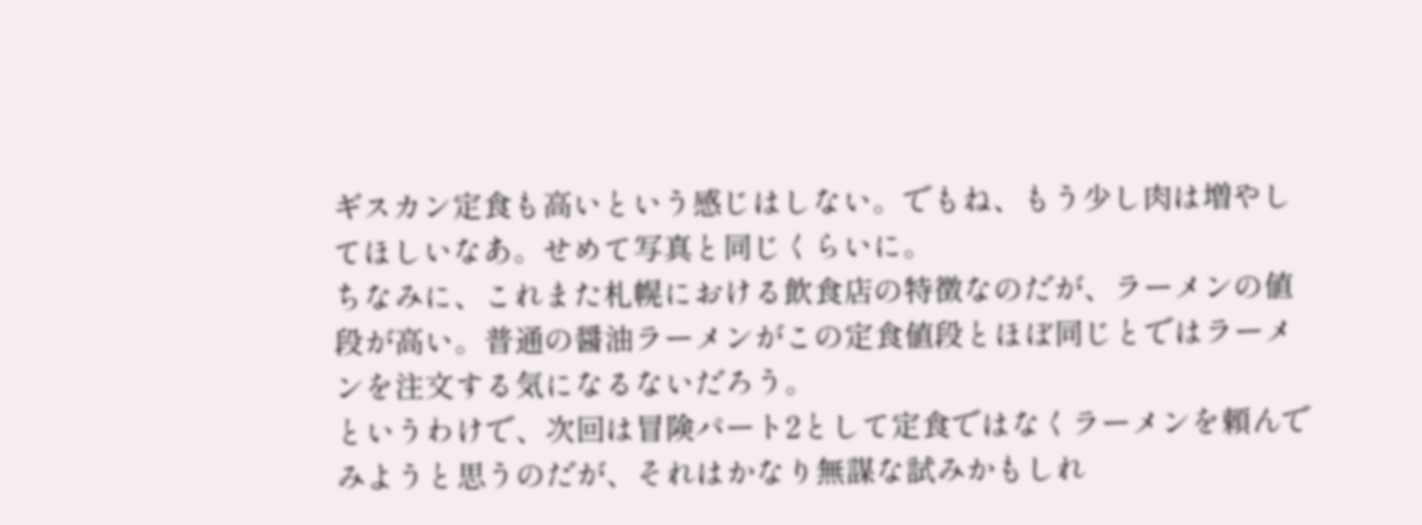ギスカン定食も高いという感じはしない。でもね、もう少し肉は増やしてほしいなあ。せめて写真と同じくらいに。
ちなみに、これまた札幌における飲食店の特徴なのだが、ラーメンの値段が高い。普通の醤油ラーメンがこの定食値段とほぼ同じとではラーメンを注文する気になるないだろう。
というわけで、次回は冒険パート2として定食ではなくラーメンを頼んでみようと思うのだが、それはかなり無謀な試みかもしれ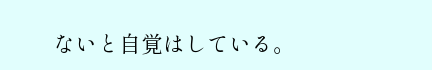ないと自覚はしている。